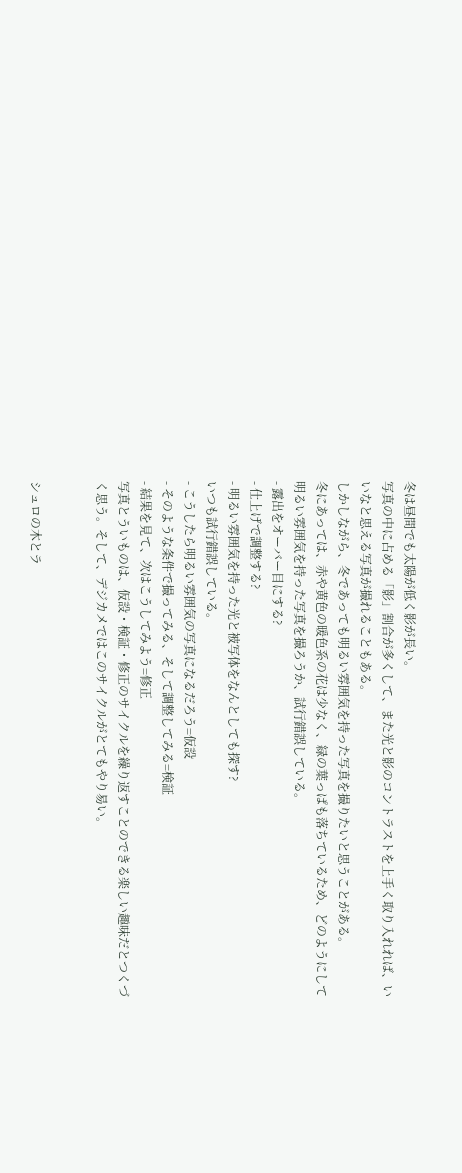冬は昼間でも太陽が低く影が長い。
写真の中に占める「影」割合が多くして、また光と影のコントラストを上手く取り入れれば、いいなと思える写真が撮れることもある。
しかしながら、冬であっても明るい雰囲気を持った写真を撮りたいと思うことがある。
冬にあっては、赤や黄色の暖色系の花は少なく、緑の葉っぱも落ちているため、どのようにして明るい雰囲気を持った写真を撮ろうか、試行錯誤している。
- 露出をオーバー目にする?
- 仕上げで調整する?
- 明るい雰囲気を持った光と被写体をなんとしても探す?
いつも試行錯誤している。
- こうしたら明るい雰囲気の写真になるだろう=仮設
- そのような条件で撮ってみる、そして調整してみる=検証
- 結果を見て、次はこうしてみよう=修正
写真とういものは、仮設・検証・修正のサイクルを繰り返すことのできる楽しい趣味だとつくづく思う。そして、デジカメではこのサイクルがとてもやり易い。


シュロの木とラ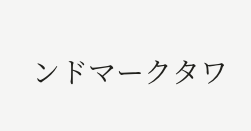ンドマークタワ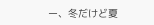ー、冬だけど夏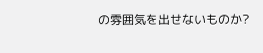の雰囲気を出せないものか?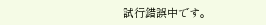試行錯誤中です。